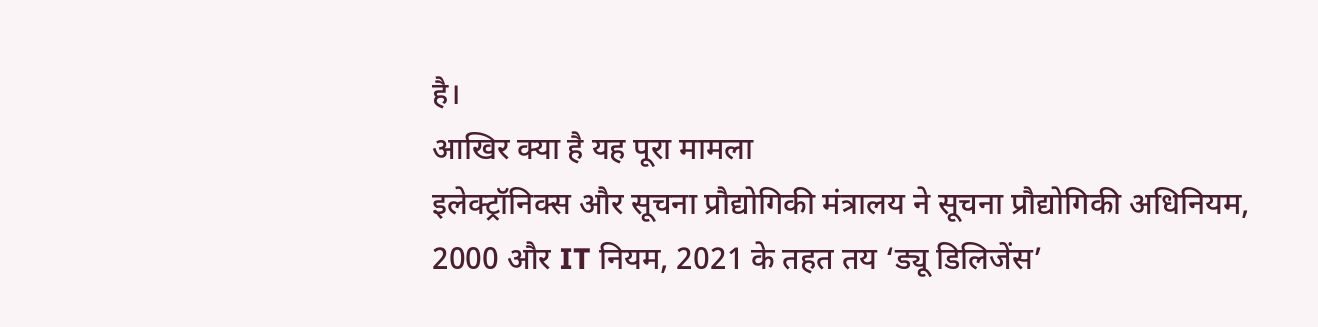है।
आखिर क्या है यह पूरा मामला
इलेक्ट्रॉनिक्स और सूचना प्रौद्योगिकी मंत्रालय ने सूचना प्रौद्योगिकी अधिनियम, 2000 और IT नियम, 2021 के तहत तय ‘ड्यू डिलिजेंस’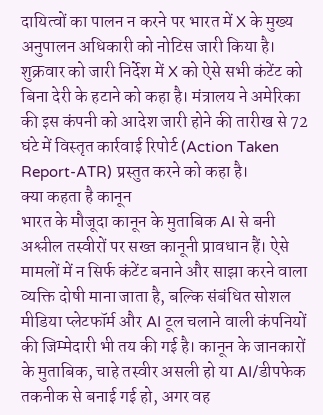दायित्वों का पालन न करने पर भारत में X के मुख्य अनुपालन अधिकारी को नोटिस जारी किया है। शुक्रवार को जारी निर्देश में X को ऐसे सभी कंटेंट को बिना देरी के हटाने को कहा है। मंत्रालय ने अमेरिका की इस कंपनी को आदेश जारी होने की तारीख से 72 घंटे में विस्तृत कार्रवाई रिपोर्ट (Action Taken Report-ATR) प्रस्तुत करने को कहा है।
क्या कहता है कानून
भारत के मौजूदा कानून के मुताबिक AI से बनी अश्लील तस्वीरों पर सख्त कानूनी प्रावधान हैं। ऐसे मामलों में न सिर्फ कंटेंट बनाने और साझा करने वाला व्यक्ति दोषी माना जाता है, बल्कि संबंधित सोशल मीडिया प्लेटफॉर्म और AI टूल चलाने वाली कंपनियों की जिम्मेदारी भी तय की गई है। कानून के जानकारों के मुताबिक, चाहे तस्वीर असली हो या AI/डीपफेक तकनीक से बनाई गई हो, अगर वह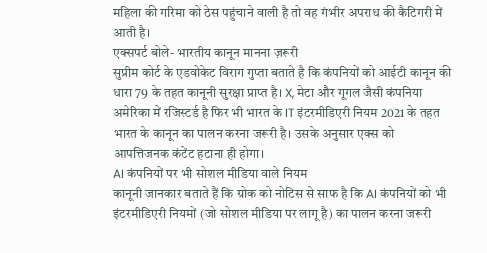महिला की गरिमा को ठेस पहुंचाने वाली है तो वह गंभीर अपराध की कैटिगरी में आती है।
एक्सपर्ट बोले- भारतीय कानून मानना ज़रूरी
सुप्रीम कोर्ट के एडवोकेट विराग गुप्ता बताते है कि कंपनियों को आईटी कानून की धारा 79 के तहत कानूनी सुरक्षा प्राप्त है। X, मेटा और गूगल जैसी कंपनिया अमेरिका में रजिस्टर्ड है फिर भी भारत के IT इंटरमीडिएरी नियम 2021 के तहत भारत के कानून का पालन करना जरूरी है। उसके अनुसार एक्स को आपत्तिजनक कंटेंट हटाना ही होगा।
AI कंपनियों पर भी सोशल मीडिया वाले नियम
कानूनी जानकार बताते हैं कि ग्रोक को नोटिस से साफ है कि AI कंपनियों को भी इंटरमीडिएरी नियमों (जो सोशल मीडिया पर लागू है) का पालन करना जरूरी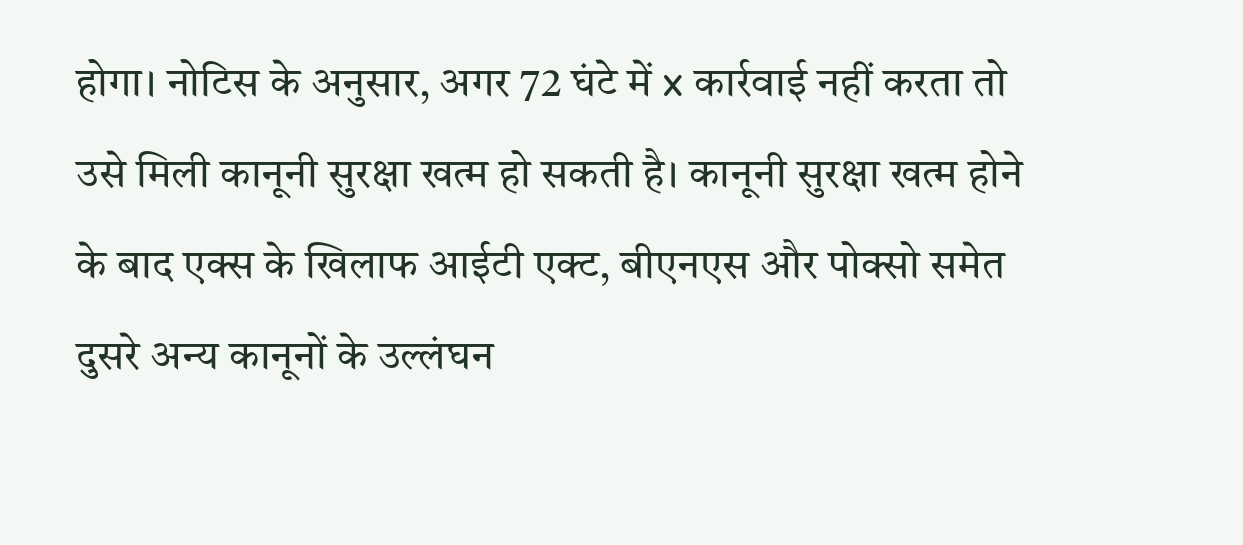होगा। नोटिस के अनुसार, अगर 72 घंटे में x कार्रवाई नहीं करता तो उसे मिली कानूनी सुरक्षा खत्म हो सकती है। कानूनी सुरक्षा खत्म होने के बाद एक्स के खिलाफ आईटी एक्ट, बीएनएस और पोक्सो समेत दुसरे अन्य कानूनों के उल्लंघन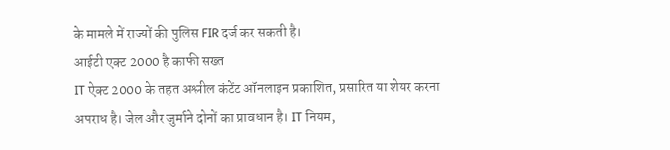के मामले में राज्यों की पुलिस FIR दर्ज कर सकती है।
आईटी एक्ट 2000 है काफी सख्त
IT ऐक्ट 2000 के तहत अश्लील कंटेंट ऑनलाइन प्रकाशित, प्रसारित या शेयर करना अपराध है। जेल और जुर्माने दोनों का प्रावधान है। IT नियम,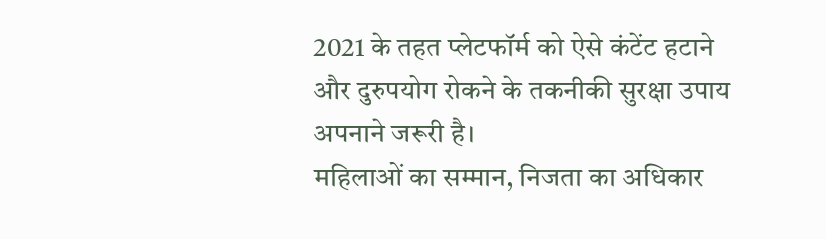2021 के तहत प्लेटफॉर्म को ऐसे कंटेंट हटाने और दुरुपयोग रोकने के तकनीकी सुरक्षा उपाय अपनाने जरूरी है।
महिलाओं का सम्मान, निजता का अधिकार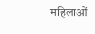महिलाओं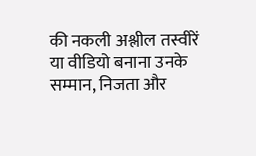की नकली अश्लील तस्वीरें या वीडियो बनाना उनके सम्मान, निजता और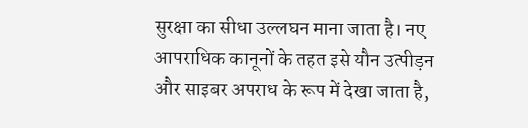सुरक्षा का सीधा उल्लघन माना जाता है। नए आपराधिक कानूनों के तहत इसे यौन उत्पीड़न और साइबर अपराध के रूप में देखा जाता है,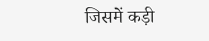जिसमें कड़ी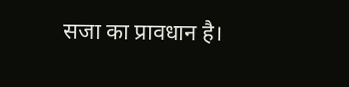सजा का प्रावधान है।